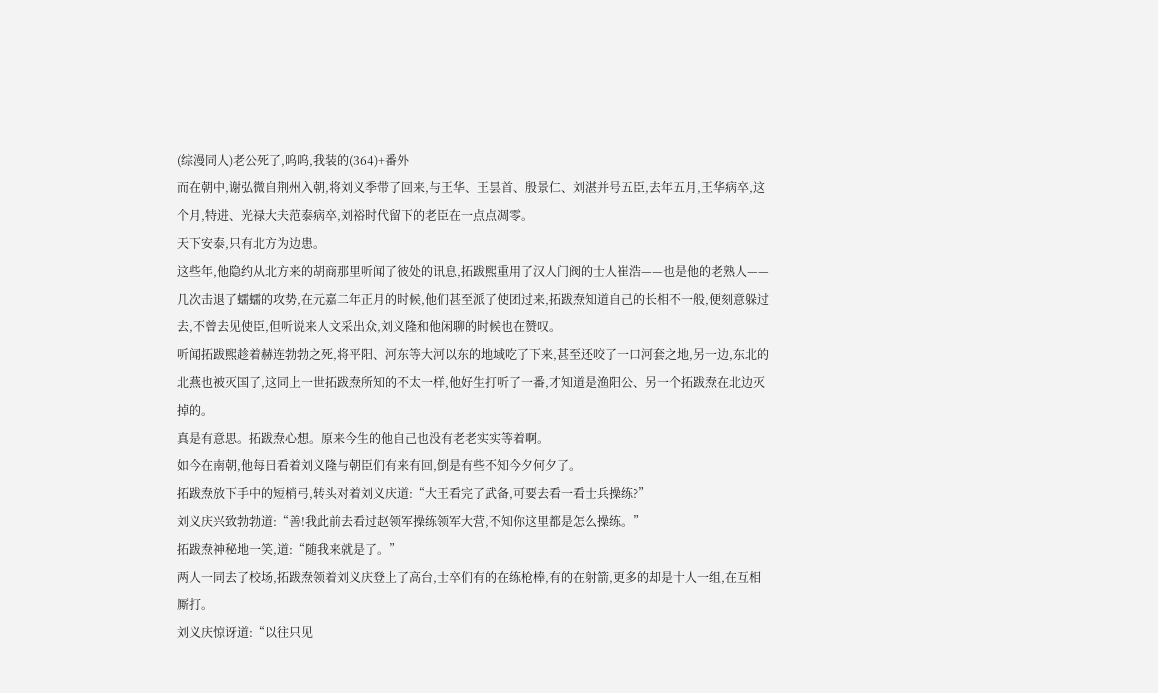(综漫同人)老公死了,呜呜,我装的(364)+番外
而在朝中,谢弘微自荆州入朝,将刘义季带了回来,与王华、王昙首、殷景仁、刘湛并号五臣,去年五月,王华病卒,这个月,特进、光禄大夫范泰病卒,刘裕时代留下的老臣在一点点凋零。
天下安泰,只有北方为边患。
这些年,他隐约从北方来的胡商那里听闻了彼处的讯息,拓跋熙重用了汉人门阀的士人崔浩——也是他的老熟人——几次击退了蠕蠕的攻势,在元嘉二年正月的时候,他们甚至派了使团过来,拓跋焘知道自己的长相不一般,便刻意躲过去,不曾去见使臣,但听说来人文采出众,刘义隆和他闲聊的时候也在赞叹。
听闻拓跋熙趁着赫连勃勃之死,将平阳、河东等大河以东的地域吃了下来,甚至还咬了一口河套之地,另一边,东北的北燕也被灭国了,这同上一世拓跋焘所知的不太一样,他好生打听了一番,才知道是渔阳公、另一个拓跋焘在北边灭掉的。
真是有意思。拓跋焘心想。原来今生的他自己也没有老老实实等着啊。
如今在南朝,他每日看着刘义隆与朝臣们有来有回,倒是有些不知今夕何夕了。
拓跋焘放下手中的短梢弓,转头对着刘义庆道:“大王看完了武备,可要去看一看士兵操练?”
刘义庆兴致勃勃道:“善!我此前去看过赵领军操练领军大营,不知你这里都是怎么操练。”
拓跋焘神秘地一笑,道:“随我来就是了。”
两人一同去了校场,拓跋焘领着刘义庆登上了高台,士卒们有的在练枪棒,有的在射箭,更多的却是十人一组,在互相厮打。
刘义庆惊讶道:“以往只见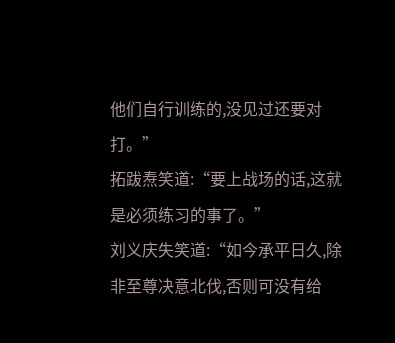他们自行训练的,没见过还要对打。”
拓跋焘笑道:“要上战场的话,这就是必须练习的事了。”
刘义庆失笑道:“如今承平日久,除非至尊决意北伐,否则可没有给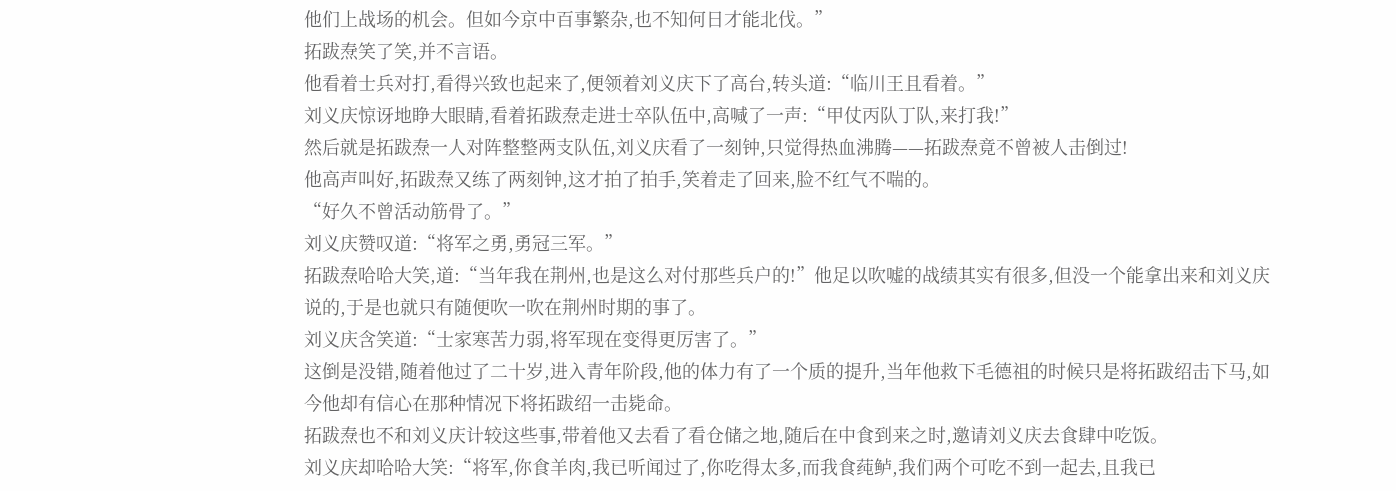他们上战场的机会。但如今京中百事繁杂,也不知何日才能北伐。”
拓跋焘笑了笑,并不言语。
他看着士兵对打,看得兴致也起来了,便领着刘义庆下了高台,转头道:“临川王且看着。”
刘义庆惊讶地睁大眼睛,看着拓跋焘走进士卒队伍中,高喊了一声:“甲仗丙队丁队,来打我!”
然后就是拓跋焘一人对阵整整两支队伍,刘义庆看了一刻钟,只觉得热血沸腾——拓跋焘竟不曾被人击倒过!
他高声叫好,拓跋焘又练了两刻钟,这才拍了拍手,笑着走了回来,脸不红气不喘的。
“好久不曾活动筋骨了。”
刘义庆赞叹道:“将军之勇,勇冠三军。”
拓跋焘哈哈大笑,道:“当年我在荆州,也是这么对付那些兵户的!”他足以吹嘘的战绩其实有很多,但没一个能拿出来和刘义庆说的,于是也就只有随便吹一吹在荆州时期的事了。
刘义庆含笑道:“士家寒苦力弱,将军现在变得更厉害了。”
这倒是没错,随着他过了二十岁,进入青年阶段,他的体力有了一个质的提升,当年他救下毛德祖的时候只是将拓跋绍击下马,如今他却有信心在那种情况下将拓跋绍一击毙命。
拓跋焘也不和刘义庆计较这些事,带着他又去看了看仓储之地,随后在中食到来之时,邀请刘义庆去食肆中吃饭。
刘义庆却哈哈大笑:“将军,你食羊肉,我已听闻过了,你吃得太多,而我食莼鲈,我们两个可吃不到一起去,且我已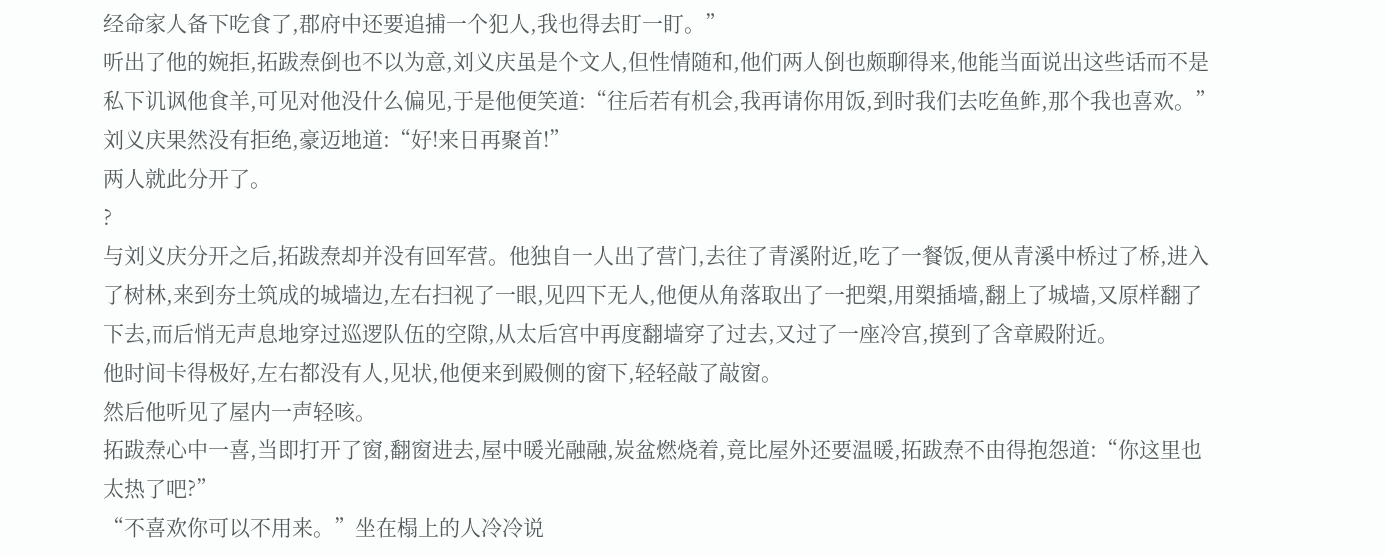经命家人备下吃食了,郡府中还要追捕一个犯人,我也得去盯一盯。”
听出了他的婉拒,拓跋焘倒也不以为意,刘义庆虽是个文人,但性情随和,他们两人倒也颇聊得来,他能当面说出这些话而不是私下讥讽他食羊,可见对他没什么偏见,于是他便笑道:“往后若有机会,我再请你用饭,到时我们去吃鱼鲊,那个我也喜欢。”
刘义庆果然没有拒绝,豪迈地道:“好!来日再聚首!”
两人就此分开了。
?
与刘义庆分开之后,拓跋焘却并没有回军营。他独自一人出了营门,去往了青溪附近,吃了一餐饭,便从青溪中桥过了桥,进入了树林,来到夯土筑成的城墙边,左右扫视了一眼,见四下无人,他便从角落取出了一把槊,用槊插墙,翻上了城墙,又原样翻了下去,而后悄无声息地穿过巡逻队伍的空隙,从太后宫中再度翻墙穿了过去,又过了一座冷宫,摸到了含章殿附近。
他时间卡得极好,左右都没有人,见状,他便来到殿侧的窗下,轻轻敲了敲窗。
然后他听见了屋内一声轻咳。
拓跋焘心中一喜,当即打开了窗,翻窗进去,屋中暖光融融,炭盆燃烧着,竟比屋外还要温暖,拓跋焘不由得抱怨道:“你这里也太热了吧?”
“不喜欢你可以不用来。”坐在榻上的人冷冷说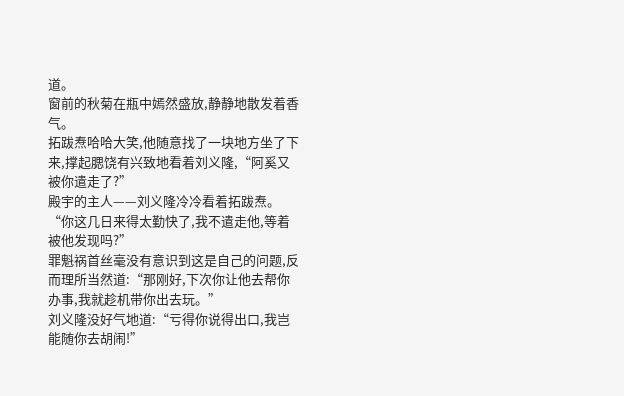道。
窗前的秋菊在瓶中嫣然盛放,静静地散发着香气。
拓跋焘哈哈大笑,他随意找了一块地方坐了下来,撑起腮饶有兴致地看着刘义隆,“阿奚又被你遣走了?”
殿宇的主人——刘义隆冷冷看着拓跋焘。
“你这几日来得太勤快了,我不遣走他,等着被他发现吗?”
罪魁祸首丝毫没有意识到这是自己的问题,反而理所当然道:“那刚好,下次你让他去帮你办事,我就趁机带你出去玩。”
刘义隆没好气地道:“亏得你说得出口,我岂能随你去胡闹!”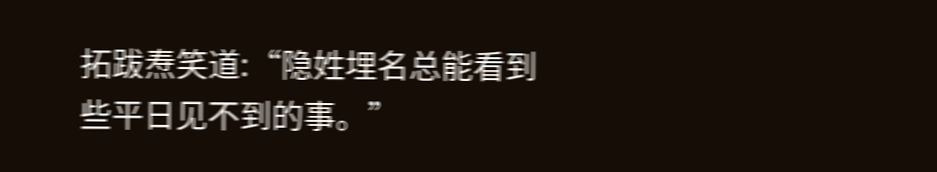拓跋焘笑道:“隐姓埋名总能看到些平日见不到的事。”